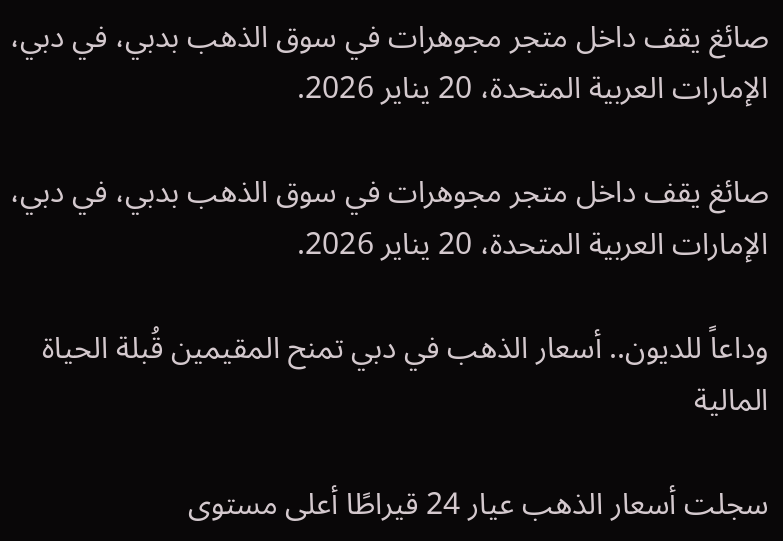صائغ يقف داخل متجر مجوهرات في سوق الذهب بدبي، في دبي، الإمارات العربية المتحدة، 20 يناير 2026.

صائغ يقف داخل متجر مجوهرات في سوق الذهب بدبي، في دبي، الإمارات العربية المتحدة، 20 يناير 2026.

وداعاً للديون.. أسعار الذهب في دبي تمنح المقيمين قُبلة الحياة المالية

سجلت أسعار الذهب عيار 24 قيراطًا أعلى مستوى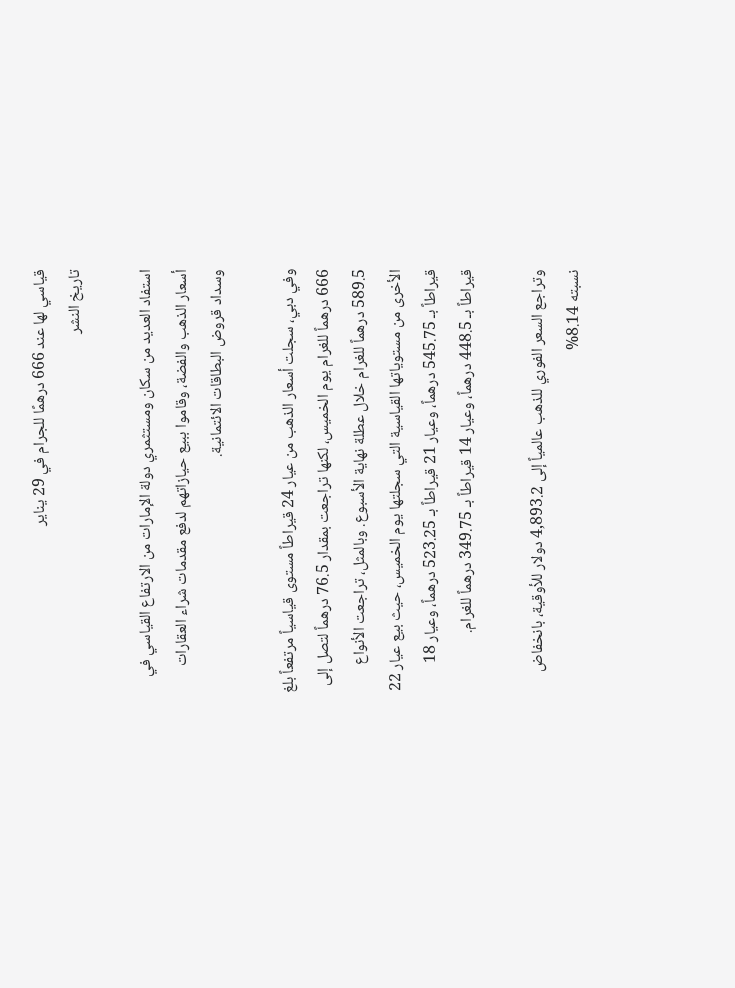قياسي لها عند 666 درهمًا للجرام في 29 يناير
تاريخ النشر

استفاد العديد من سكان ومستثمري دولة الإمارات من الارتفاع القياسي في أسعار الذهب والفضة، وقاموا ببيع حيازاتهم لدفع مقدمات شراء العقارات وسداد قروض البطاقات الائتمانية.

وفي دبي، سجلت أسعار الذهب من عيار 24 قيراطاً مستوى قياسياً مرتفعاً بلغ 666 درهماً للغرام يوم الخميس، لكنها تراجعت بمقدار 76.5 درهماً لتصل إلى 589.5 درهماً للغرام خلال عطلة نهاية الأسبوع. وبالمثل، تراجعت الأنواع الأخرى من مستوياتها القياسية التي سجلتها يوم الخميس، حيث بيع عيار 22 قيراطاً بـ 545.75 درهماً، وعيار 21 قيراطاً بـ 523.25 درهماً، وعيار 18 قيراطاً بـ 448.5 درهماً، وعيار 14 قيراطاً بـ 349.75 درهماً للغرام.

وتراجع السعر الفوري للذهب عالمياً إلى 4,893.2 دولار للأوقية، بانخفاض نسبته 8.14%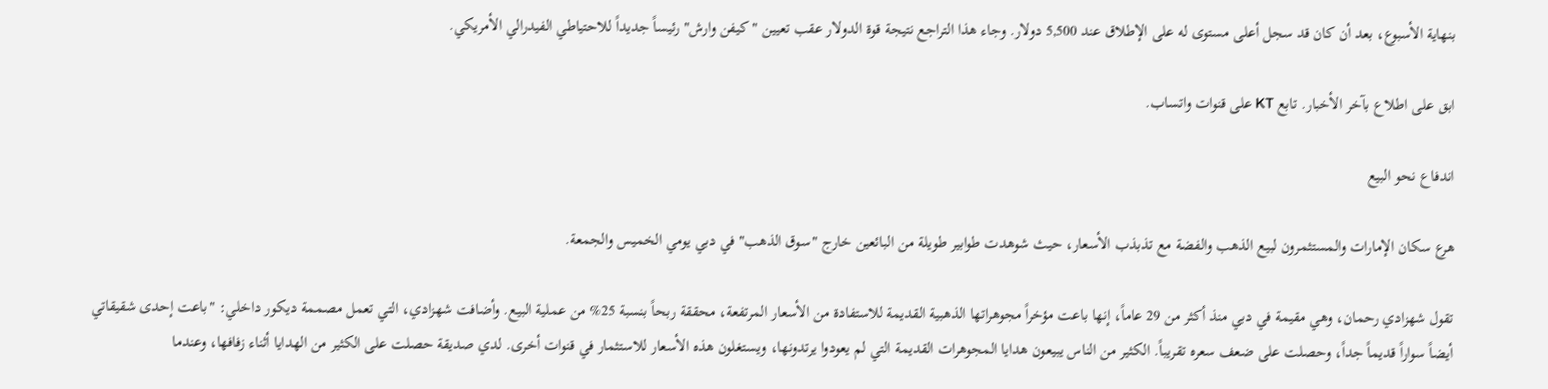بنهاية الأسبوع، بعد أن كان قد سجل أعلى مستوى له على الإطلاق عند 5,500 دولار. وجاء هذا التراجع نتيجة قوة الدولار عقب تعيين "كيفن وارش" رئيساً جديداً للاحتياطي الفيدرالي الأمريكي.

ابق على اطلاع بآخر الأخبار. تابع KT على قنوات واتساب.

اندفاع نحو البيع

هرع سكان الإمارات والمستثمرون لبيع الذهب والفضة مع تذبذب الأسعار، حيث شوهدت طوابير طويلة من البائعين خارج "سوق الذهب" في دبي يومي الخميس والجمعة.

تقول شهزادي رحمان، وهي مقيمة في دبي منذ أكثر من 29 عاماً، إنها باعت مؤخراً مجوهراتها الذهبية القديمة للاستفادة من الأسعار المرتفعة، محققة ربحاً بنسبة 25% من عملية البيع. وأضافت شهزادي، التي تعمل مصممة ديكور داخلي: "باعت إحدى شقيقاتي أيضاً سواراً قديماً جداً، وحصلت على ضعف سعره تقريباً. الكثير من الناس يبيعون هدايا المجوهرات القديمة التي لم يعودوا يرتدونها، ويستغلون هذه الأسعار للاستثمار في قنوات أخرى. لدي صديقة حصلت على الكثير من الهدايا أثناء زفافها، وعندما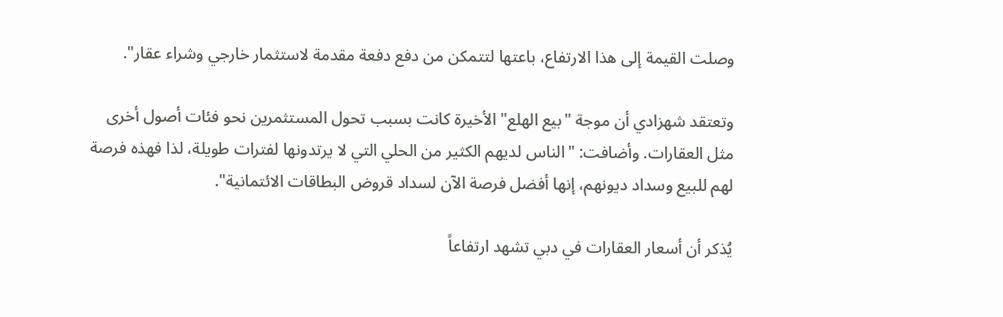وصلت القيمة إلى هذا الارتفاع، باعتها لتتمكن من دفع دفعة مقدمة لاستثمار خارجي وشراء عقار".

وتعتقد شهزادي أن موجة "بيع الهلع" الأخيرة كانت بسبب تحول المستثمرين نحو فئات أصول أخرى مثل العقارات. وأضافت: "الناس لديهم الكثير من الحلي التي لا يرتدونها لفترات طويلة، لذا فهذه فرصة لهم للبيع وسداد ديونهم، إنها أفضل فرصة الآن لسداد قروض البطاقات الائتمانية".

يُذكر أن أسعار العقارات في دبي تشهد ارتفاعاً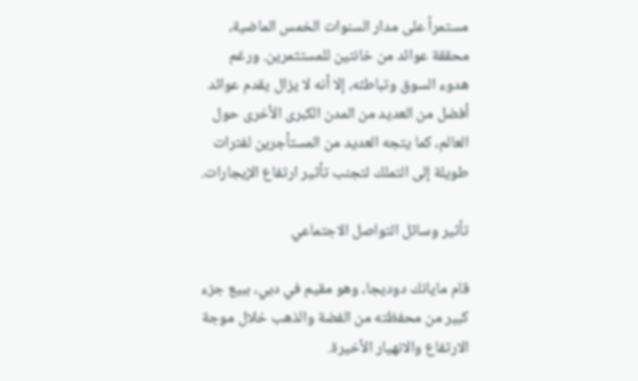مستمراً على مدار السنوات الخمس الماضية، محققة عوائد من خانتين للمستثمرين. ورغم هدوء السوق وتباطئه، إلا أنه لا يزال يقدم عوائد أفضل من العديد من المدن الكبرى الأخرى حول العالم، كما يتجه العديد من المستأجرين لفترات طويلة إلى التملك لتجنب تأثير ارتفاع الإيجارات.

تأثير وسائل التواصل الاجتماعي

قام مايانك دوديجا، وهو مقيم في دبي، ببيع جزء كبير من محفظته من الفضة والذهب خلال موجة الارتفاع والانهيار الأخيرة.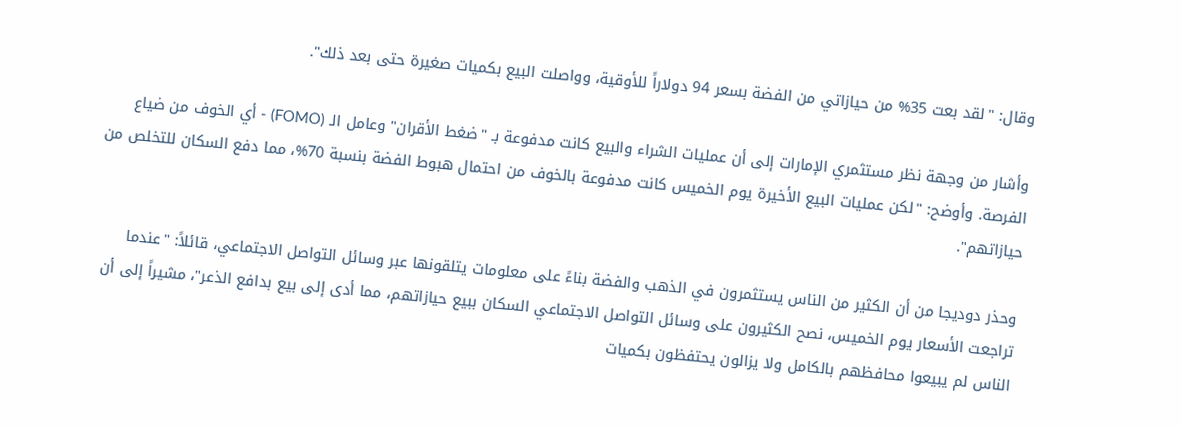وقال: "لقد بعت 35% من حيازاتي من الفضة بسعر 94 دولاراً للأوقية، وواصلت البيع بكميات صغيرة حتى بعد ذلك".

وأشار من وجهة نظر مستثمري الإمارات إلى أن عمليات الشراء والبيع كانت مدفوعة بـ "ضغط الأقران" وعامل الـ (FOMO) - أي الخوف من ضياع الفرصة. وأوضح: "لكن عمليات البيع الأخيرة يوم الخميس كانت مدفوعة بالخوف من احتمال هبوط الفضة بنسبة 70%، مما دفع السكان للتخلص من حيازاتهم".

وحذر دوديجا من أن الكثير من الناس يستثمرون في الذهب والفضة بناءً على معلومات يتلقونها عبر وسائل التواصل الاجتماعي، قائلاً: "عندما تراجعت الأسعار يوم الخميس، نصح الكثيرون على وسائل التواصل الاجتماعي السكان ببيع حيازاتهم، مما أدى إلى بيع بدافع الذعر"، مشيراً إلى أن الناس لم يبيعوا محافظهم بالكامل ولا يزالون يحتفظون بكميات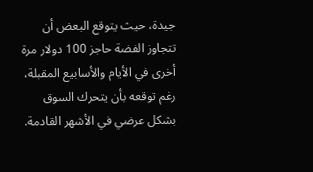جيدة، حيث يتوقع البعض أن تتجاوز الفضة حاجز 100 دولار مرة أخرى في الأيام والأسابيع المقبلة، رغم توقعه بأن يتحرك السوق بشكل عرضي في الأشهر القادمة.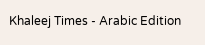Khaleej Times - Arabic Edition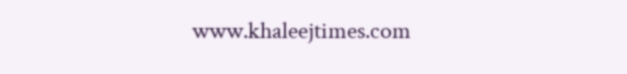www.khaleejtimes.com